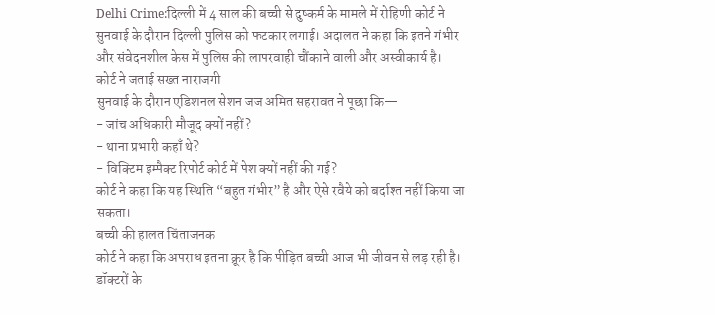Delhi Crime:दिल्ली में 4 साल की बच्ची से दुष्कर्म के मामले में रोहिणी कोर्ट ने सुनवाई के दौरान दिल्ली पुलिस को फटकार लगाई। अदालत ने कहा कि इतने गंभीर और संवेदनशील केस में पुलिस की लापरवाही चौंकाने वाली और अस्वीकार्य है।
कोर्ट ने जताई सख्त नाराजगी
सुनवाई के दौरान एडिशनल सेशन जज अमित सहरावत ने पूछा कि—
- जांच अधिकारी मौजूद क्यों नहीं?
- थाना प्रभारी कहाँ थे?
- विक्टिम इम्पैक्ट रिपोर्ट कोर्ट में पेश क्यों नहीं की गई?
कोर्ट ने कहा कि यह स्थिति “बहुत गंभीर” है और ऐसे रवैये को बर्दाश्त नहीं किया जा सकता।
बच्ची की हालत चिंताजनक
कोर्ट ने कहा कि अपराध इतना क्रूर है कि पीड़ित बच्ची आज भी जीवन से लड़ रही है। डॉक्टरों के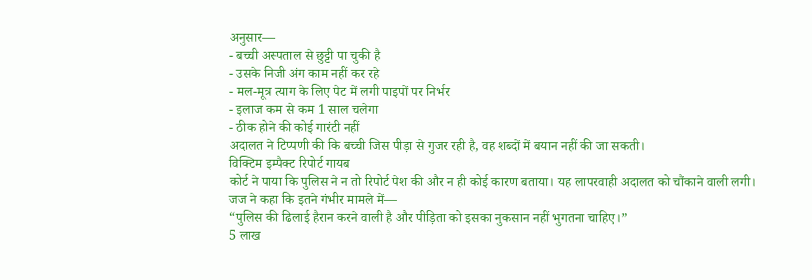अनुसार—
- बच्ची अस्पताल से छुट्टी पा चुकी है
- उसके निजी अंग काम नहीं कर रहे
- मल-मूत्र त्याग के लिए पेट में लगी पाइपों पर निर्भर
- इलाज कम से कम 1 साल चलेगा
- ठीक होने की कोई गारंटी नहीं
अदालत ने टिप्पणी की कि बच्ची जिस पीड़ा से गुजर रही है, वह शब्दों में बयान नहीं की जा सकती।
विक्टिम इम्पैक्ट रिपोर्ट गायब
कोर्ट ने पाया कि पुलिस ने न तो रिपोर्ट पेश की और न ही कोई कारण बताया। यह लापरवाही अदालत को चौंकाने वाली लगी।
जज ने कहा कि इतने गंभीर मामले में—
“पुलिस की ढिलाई हैरान करने वाली है और पीड़िता को इसका नुकसान नहीं भुगतना चाहिए।”
5 लाख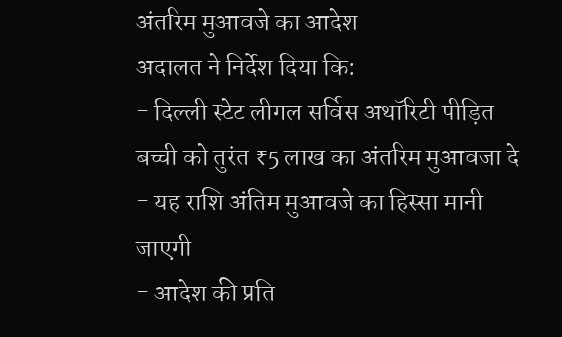अंतरिम मुआवजे का आदेश
अदालत ने निर्देश दिया कि:
- दिल्ली स्टेट लीगल सर्विस अथॉरिटी पीड़ित बच्ची को तुरंत ₹5 लाख का अंतरिम मुआवजा दे
- यह राशि अंतिम मुआवजे का हिस्सा मानी जाएगी
- आदेश की प्रति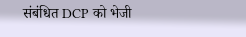संबंधित DCP को भेजी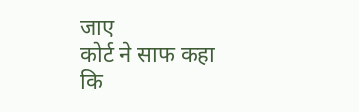जाए
कोर्ट ने साफ कहा कि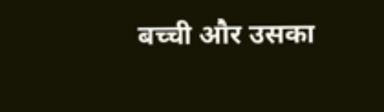बच्ची और उसका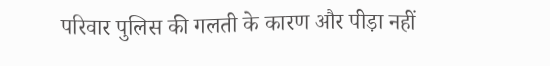परिवार पुलिस की गलती के कारण और पीड़ा नहीं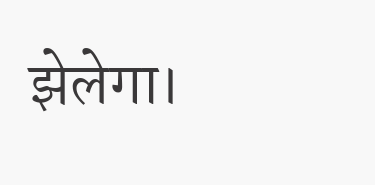झेलेगा।